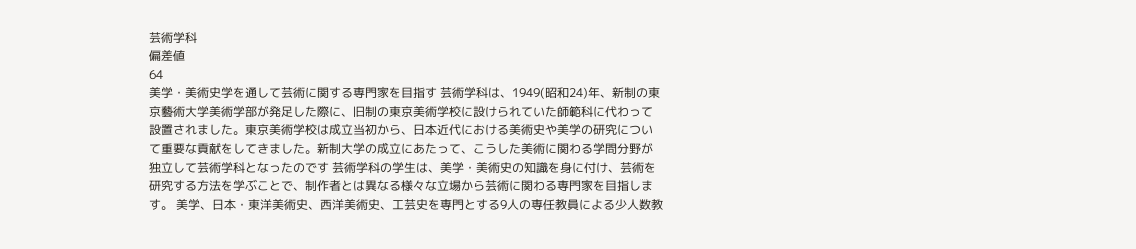芸術学科
偏差値
64
美学・美術史学を通して芸術に関する専門家を目指す 芸術学科は、1949(昭和24)年、新制の東京藝術大学美術学部が発足した際に、旧制の東京美術学校に設けられていた師範科に代わって設置されました。東京美術学校は成立当初から、日本近代における美術史や美学の研究について重要な貢献をしてきました。新制大学の成立にあたって、こうした美術に関わる学問分野が独立して芸術学科となったのです 芸術学科の学生は、美学・美術史の知識を身に付け、芸術を研究する方法を学ぶことで、制作者とは異なる様々な立場から芸術に関わる専門家を目指します。 美学、日本・東洋美術史、西洋美術史、工芸史を専門とする9人の専任教員による少人数教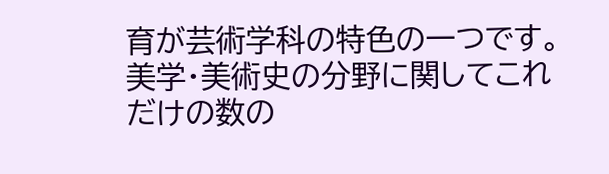育が芸術学科の特色の一つです。美学・美術史の分野に関してこれだけの数の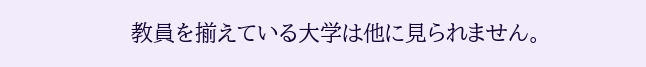教員を揃えている大学は他に見られません。